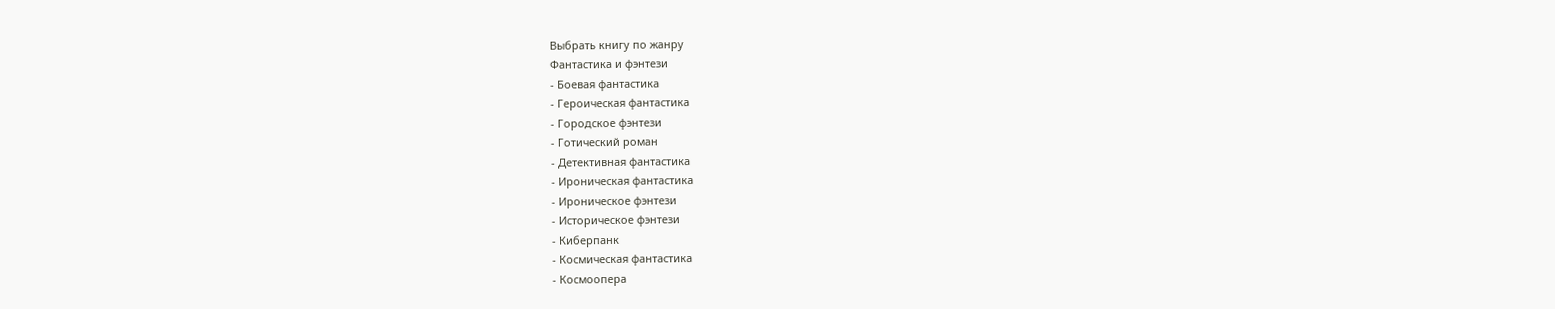Выбрать книгу по жанру
Фантастика и фэнтези
- Боевая фантастика
- Героическая фантастика
- Городское фэнтези
- Готический роман
- Детективная фантастика
- Ироническая фантастика
- Ироническое фэнтези
- Историческое фэнтези
- Киберпанк
- Космическая фантастика
- Космоопера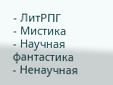- ЛитРПГ
- Мистика
- Научная фантастика
- Ненаучная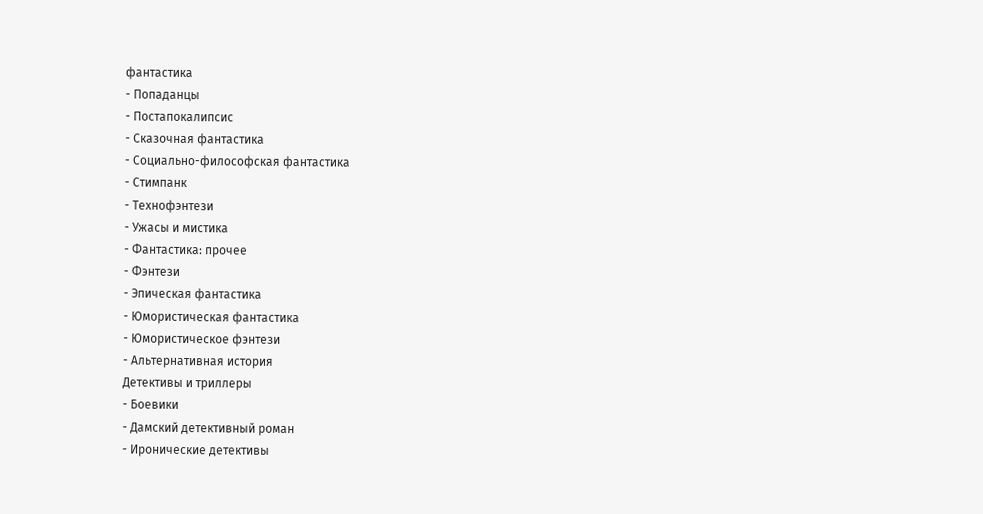фантастика
- Попаданцы
- Постапокалипсис
- Сказочная фантастика
- Социально-философская фантастика
- Стимпанк
- Технофэнтези
- Ужасы и мистика
- Фантастика: прочее
- Фэнтези
- Эпическая фантастика
- Юмористическая фантастика
- Юмористическое фэнтези
- Альтернативная история
Детективы и триллеры
- Боевики
- Дамский детективный роман
- Иронические детективы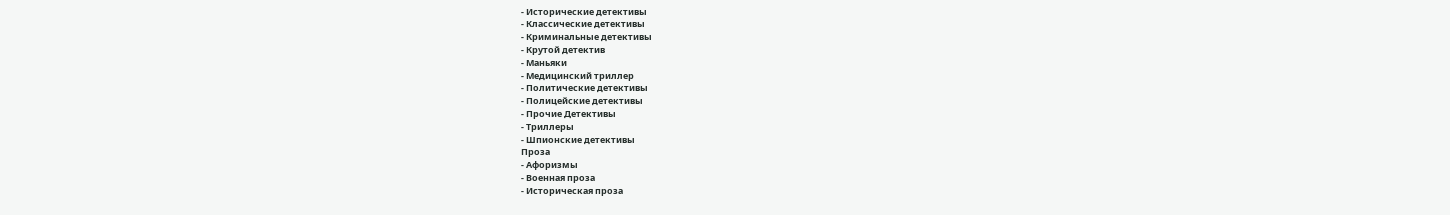- Исторические детективы
- Классические детективы
- Криминальные детективы
- Крутой детектив
- Маньяки
- Медицинский триллер
- Политические детективы
- Полицейские детективы
- Прочие Детективы
- Триллеры
- Шпионские детективы
Проза
- Афоризмы
- Военная проза
- Историческая проза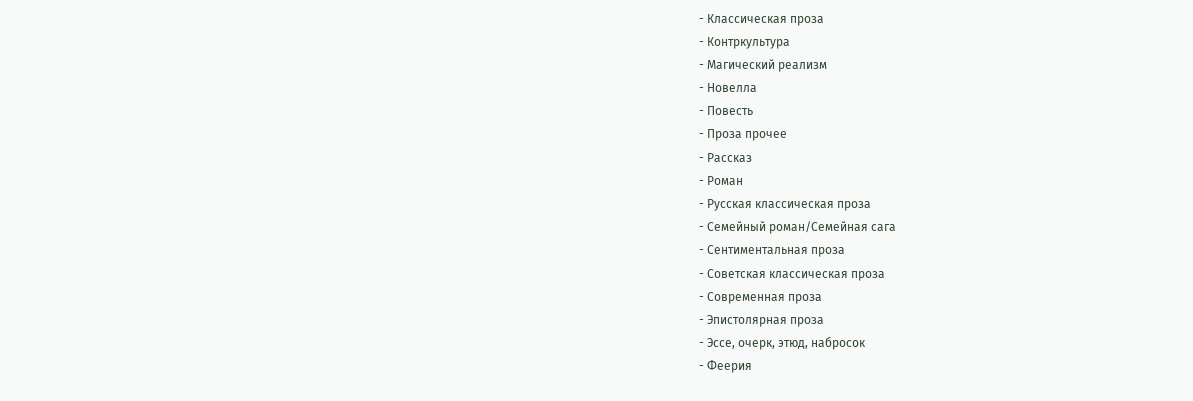- Классическая проза
- Контркультура
- Магический реализм
- Новелла
- Повесть
- Проза прочее
- Рассказ
- Роман
- Русская классическая проза
- Семейный роман/Семейная сага
- Сентиментальная проза
- Советская классическая проза
- Современная проза
- Эпистолярная проза
- Эссе, очерк, этюд, набросок
- Феерия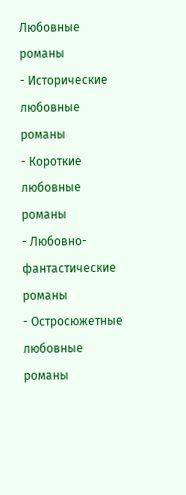Любовные романы
- Исторические любовные романы
- Короткие любовные романы
- Любовно-фантастические романы
- Остросюжетные любовные романы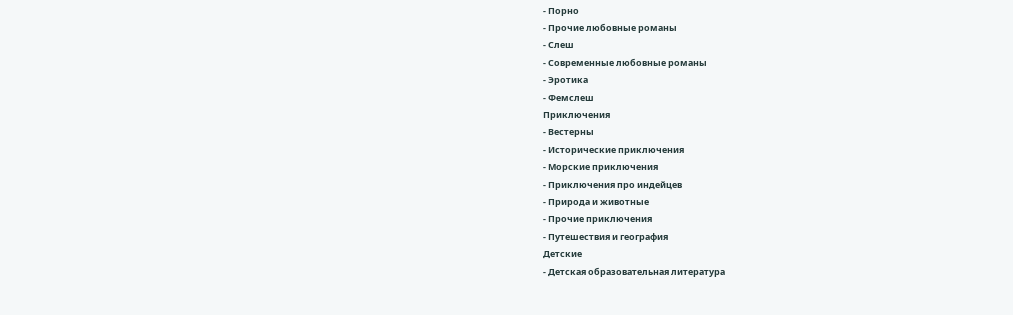- Порно
- Прочие любовные романы
- Слеш
- Современные любовные романы
- Эротика
- Фемслеш
Приключения
- Вестерны
- Исторические приключения
- Морские приключения
- Приключения про индейцев
- Природа и животные
- Прочие приключения
- Путешествия и география
Детские
- Детская образовательная литература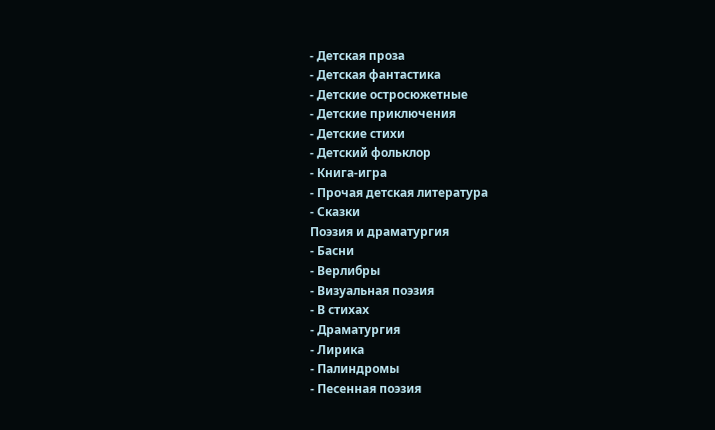- Детская проза
- Детская фантастика
- Детские остросюжетные
- Детские приключения
- Детские стихи
- Детский фольклор
- Книга-игра
- Прочая детская литература
- Сказки
Поэзия и драматургия
- Басни
- Верлибры
- Визуальная поэзия
- В стихах
- Драматургия
- Лирика
- Палиндромы
- Песенная поэзия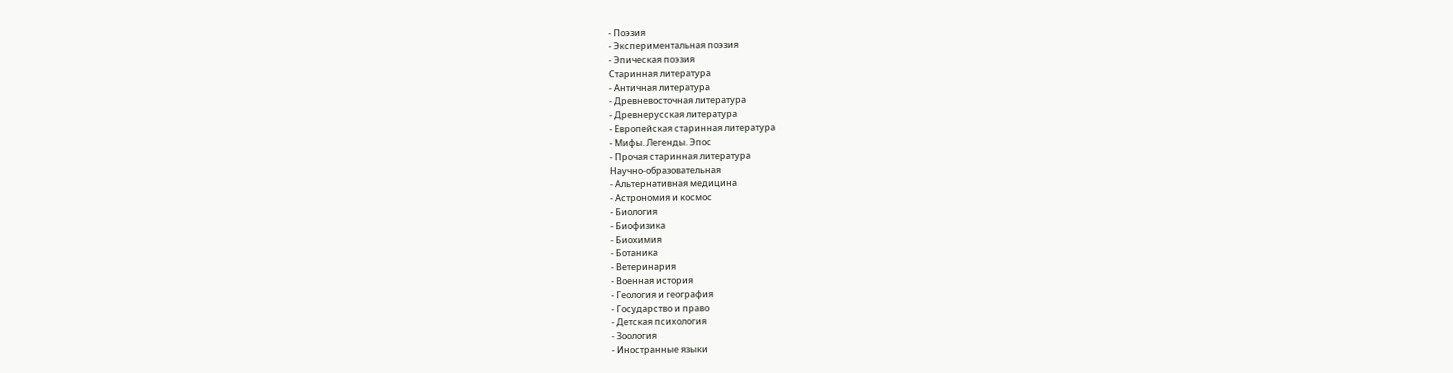- Поэзия
- Экспериментальная поэзия
- Эпическая поэзия
Старинная литература
- Античная литература
- Древневосточная литература
- Древнерусская литература
- Европейская старинная литература
- Мифы. Легенды. Эпос
- Прочая старинная литература
Научно-образовательная
- Альтернативная медицина
- Астрономия и космос
- Биология
- Биофизика
- Биохимия
- Ботаника
- Ветеринария
- Военная история
- Геология и география
- Государство и право
- Детская психология
- Зоология
- Иностранные языки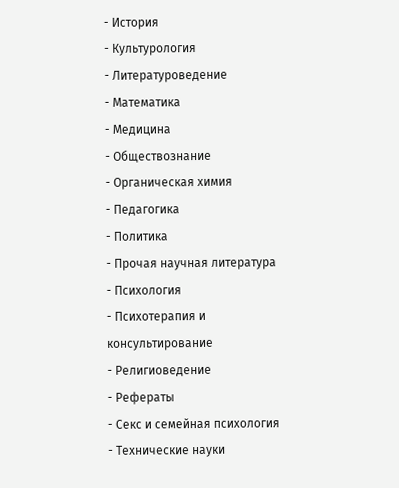- История
- Культурология
- Литературоведение
- Математика
- Медицина
- Обществознание
- Органическая химия
- Педагогика
- Политика
- Прочая научная литература
- Психология
- Психотерапия и консультирование
- Религиоведение
- Рефераты
- Секс и семейная психология
- Технические науки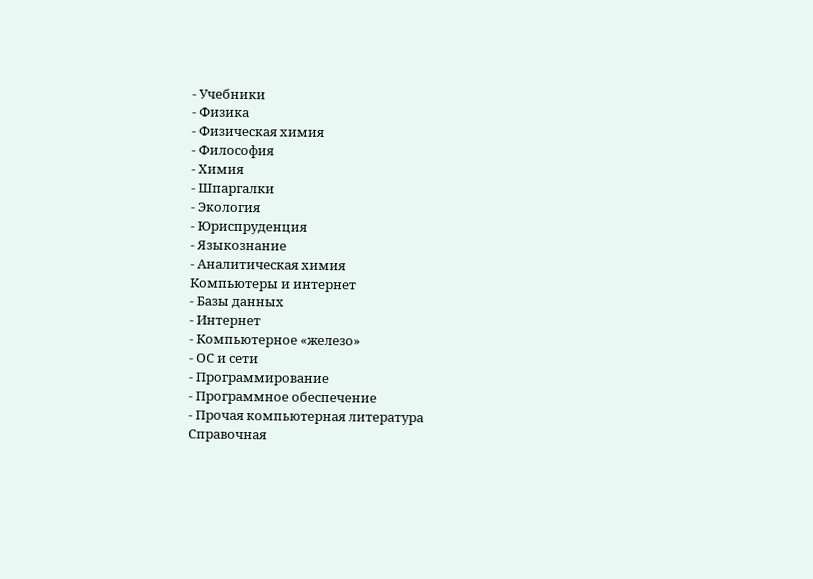- Учебники
- Физика
- Физическая химия
- Философия
- Химия
- Шпаргалки
- Экология
- Юриспруденция
- Языкознание
- Аналитическая химия
Компьютеры и интернет
- Базы данных
- Интернет
- Компьютерное «железо»
- ОС и сети
- Программирование
- Программное обеспечение
- Прочая компьютерная литература
Справочная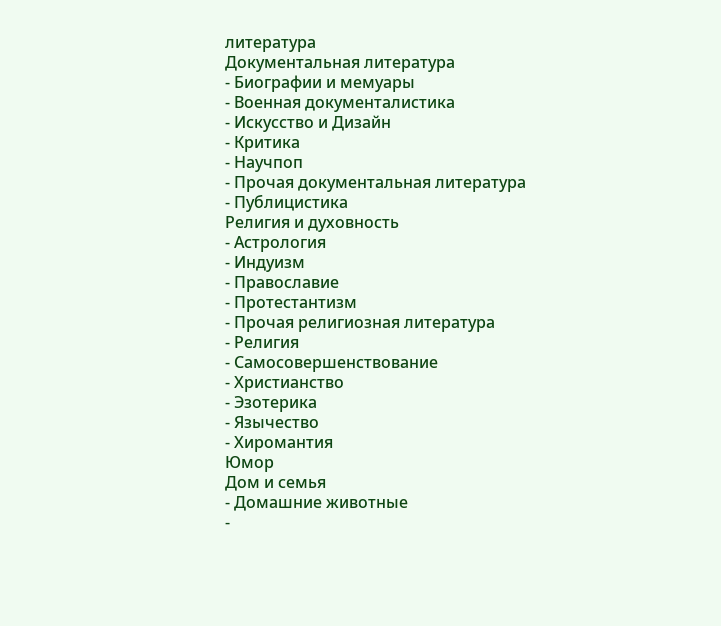литература
Документальная литература
- Биографии и мемуары
- Военная документалистика
- Искусство и Дизайн
- Критика
- Научпоп
- Прочая документальная литература
- Публицистика
Религия и духовность
- Астрология
- Индуизм
- Православие
- Протестантизм
- Прочая религиозная литература
- Религия
- Самосовершенствование
- Христианство
- Эзотерика
- Язычество
- Хиромантия
Юмор
Дом и семья
- Домашние животные
-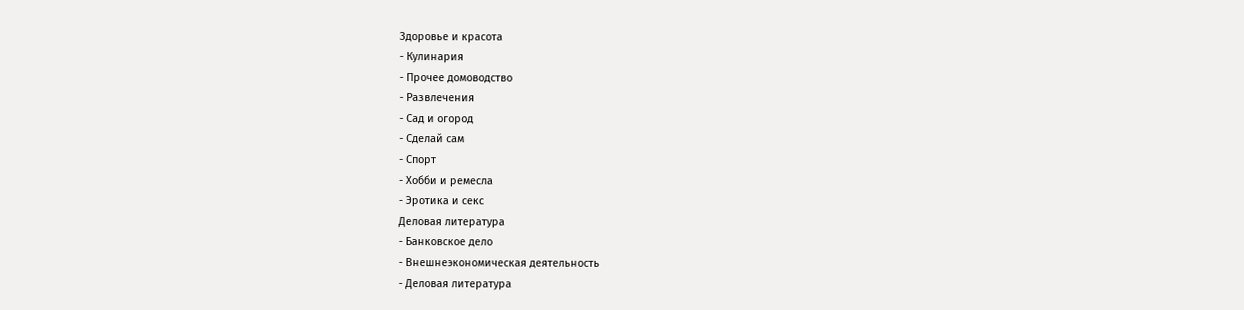Здоровье и красота
- Кулинария
- Прочее домоводство
- Развлечения
- Сад и огород
- Сделай сам
- Спорт
- Хобби и ремесла
- Эротика и секс
Деловая литература
- Банковское дело
- Внешнеэкономическая деятельность
- Деловая литература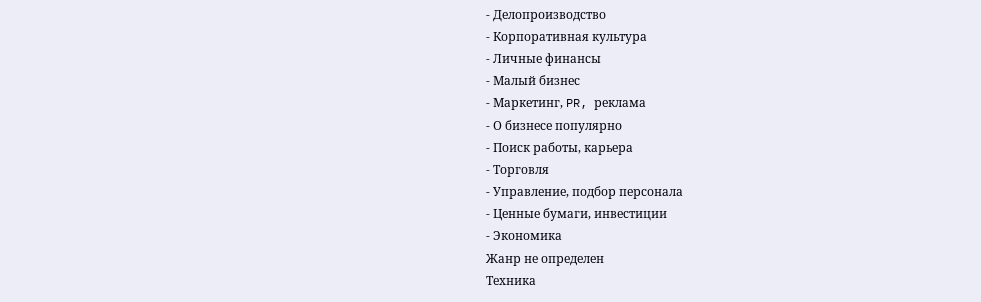- Делопроизводство
- Корпоративная культура
- Личные финансы
- Малый бизнес
- Маркетинг, PR, реклама
- О бизнесе популярно
- Поиск работы, карьера
- Торговля
- Управление, подбор персонала
- Ценные бумаги, инвестиции
- Экономика
Жанр не определен
Техника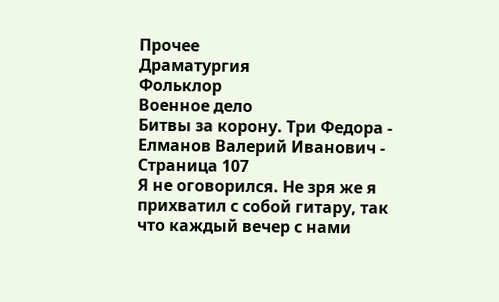Прочее
Драматургия
Фольклор
Военное дело
Битвы за корону. Три Федора - Елманов Валерий Иванович - Страница 107
Я не оговорился. Не зря же я прихватил с собой гитару, так что каждый вечер с нами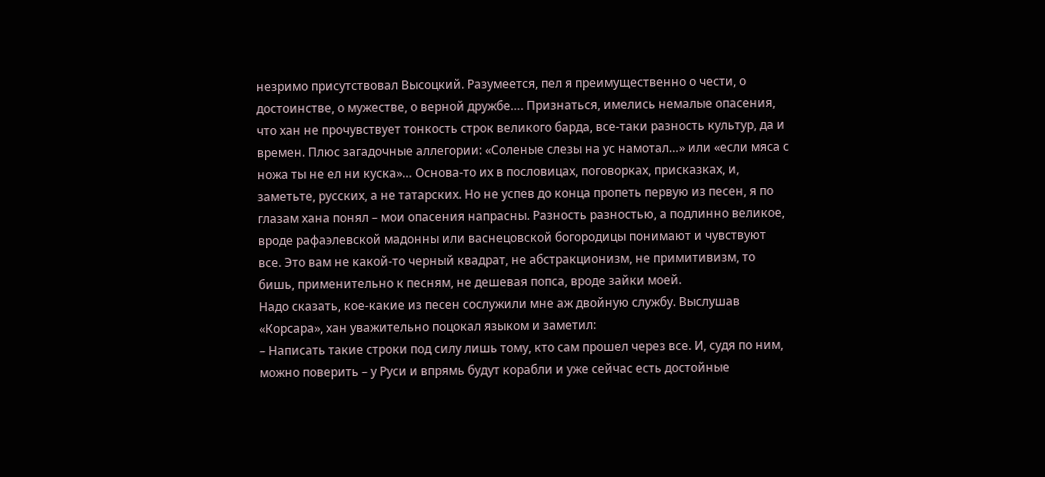незримо присутствовал Высоцкий. Разумеется, пел я преимущественно о чести, о достоинстве, о мужестве, о верной дружбе…. Признаться, имелись немалые опасения, что хан не прочувствует тонкость строк великого барда, все-таки разность культур, да и времен. Плюс загадочные аллегории: «Соленые слезы на ус намотал…» или «если мяса с ножа ты не ел ни куска»… Основа-то их в пословицах, поговорках, присказках, и, заметьте, русских, а не татарских. Но не успев до конца пропеть первую из песен, я по глазам хана понял – мои опасения напрасны. Разность разностью, а подлинно великое, вроде рафаэлевской мадонны или васнецовской богородицы понимают и чувствуют все. Это вам не какой-то черный квадрат, не абстракционизм, не примитивизм, то бишь, применительно к песням, не дешевая попса, вроде зайки моей.
Надо сказать, кое-какие из песен сослужили мне аж двойную службу. Выслушав «Корсара», хан уважительно поцокал языком и заметил:
– Написать такие строки под силу лишь тому, кто сам прошел через все. И, судя по ним, можно поверить – у Руси и впрямь будут корабли и уже сейчас есть достойные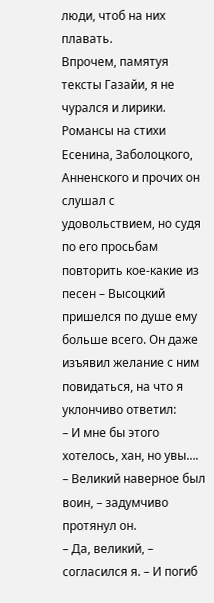люди, чтоб на них плавать.
Впрочем, памятуя тексты Газайи, я не чурался и лирики. Романсы на стихи Есенина, Заболоцкого, Анненского и прочих он слушал с удовольствием, но судя по его просьбам повторить кое-какие из песен – Высоцкий пришелся по душе ему больше всего. Он даже изъявил желание с ним повидаться, на что я уклончиво ответил:
– И мне бы этого хотелось, хан, но увы….
– Великий наверное был воин, – задумчиво протянул он.
– Да, великий, – согласился я. – И погиб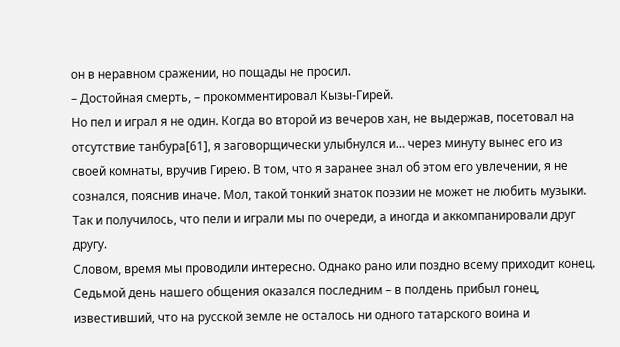он в неравном сражении, но пощады не просил.
– Достойная смерть, – прокомментировал Кызы-Гирей.
Но пел и играл я не один. Когда во второй из вечеров хан, не выдержав, посетовал на отсутствие танбура[61], я заговорщически улыбнулся и… через минуту вынес его из своей комнаты, вручив Гирею. В том, что я заранее знал об этом его увлечении, я не сознался, пояснив иначе. Мол, такой тонкий знаток поэзии не может не любить музыки. Так и получилось, что пели и играли мы по очереди, а иногда и аккомпанировали друг другу.
Словом, время мы проводили интересно. Однако рано или поздно всему приходит конец. Седьмой день нашего общения оказался последним – в полдень прибыл гонец, известивший, что на русской земле не осталось ни одного татарского воина и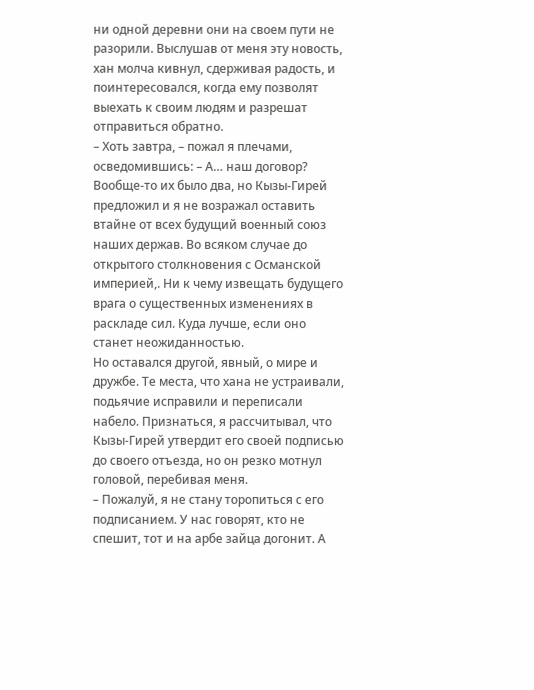ни одной деревни они на своем пути не разорили. Выслушав от меня эту новость, хан молча кивнул, сдерживая радость, и поинтересовался, когда ему позволят выехать к своим людям и разрешат отправиться обратно.
– Хоть завтра, – пожал я плечами, осведомившись: – А… наш договор?
Вообще-то их было два, но Кызы-Гирей предложил и я не возражал оставить втайне от всех будущий военный союз наших держав. Во всяком случае до открытого столкновения с Османской империей,. Ни к чему извещать будущего врага о существенных изменениях в раскладе сил. Куда лучше, если оно станет неожиданностью.
Но оставался другой, явный, о мире и дружбе. Те места, что хана не устраивали, подьячие исправили и переписали набело. Признаться, я рассчитывал, что Кызы-Гирей утвердит его своей подписью до своего отъезда, но он резко мотнул головой, перебивая меня.
– Пожалуй, я не стану торопиться с его подписанием. У нас говорят, кто не спешит, тот и на арбе зайца догонит. А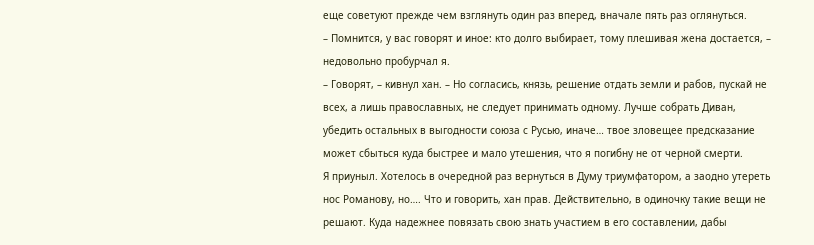еще советуют прежде чем взглянуть один раз вперед, вначале пять раз оглянуться.
– Помнится, у вас говорят и иное: кто долго выбирает, тому плешивая жена достается, – недовольно пробурчал я.
– Говорят, – кивнул хан. – Но согласись, князь, решение отдать земли и рабов, пускай не всех, а лишь православных, не следует принимать одному. Лучше собрать Диван, убедить остальных в выгодности союза с Русью, иначе… твое зловещее предсказание может сбыться куда быстрее и мало утешения, что я погибну не от черной смерти.
Я приуныл. Хотелось в очередной раз вернуться в Думу триумфатором, а заодно утереть нос Романову, но…. Что и говорить, хан прав. Действительно, в одиночку такие вещи не решают. Куда надежнее повязать свою знать участием в его составлении, дабы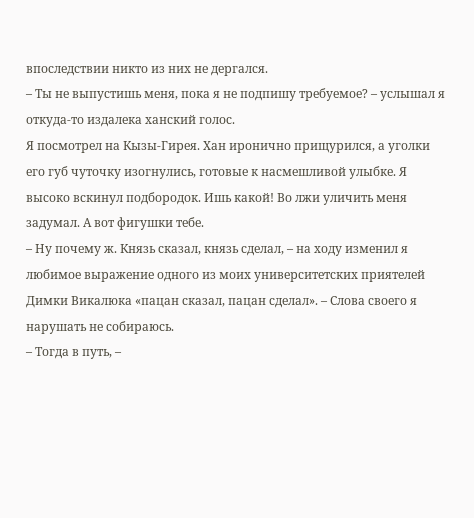впоследствии никто из них не дергался.
– Ты не выпустишь меня, пока я не подпишу требуемое? – услышал я откуда-то издалека ханский голос.
Я посмотрел на Кызы-Гирея. Хан иронично прищурился, а уголки его губ чуточку изогнулись, готовые к насмешливой улыбке. Я высоко вскинул подбородок. Ишь какой! Во лжи уличить меня задумал. А вот фигушки тебе.
– Ну почему ж. Князь сказал, князь сделал, – на ходу изменил я любимое выражение одного из моих университетских приятелей Димки Викалюка «пацан сказал, пацан сделал». – Слова своего я нарушать не собираюсь.
– Тогда в путь, –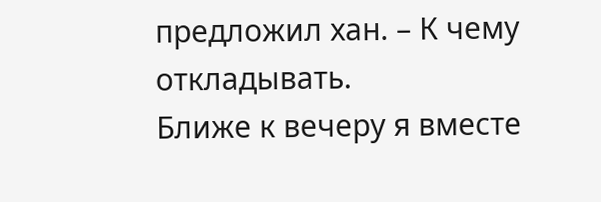предложил хан. – К чему откладывать.
Ближе к вечеру я вместе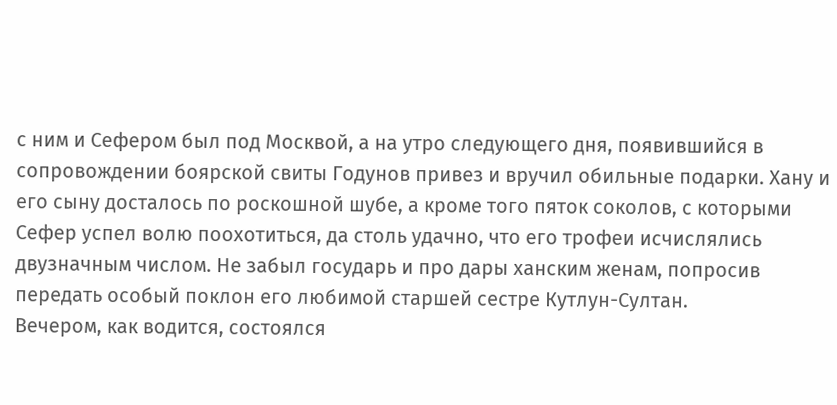с ним и Сефером был под Москвой, а на утро следующего дня, появившийся в сопровождении боярской свиты Годунов привез и вручил обильные подарки. Хану и его сыну досталось по роскошной шубе, а кроме того пяток соколов, с которыми Сефер успел волю поохотиться, да столь удачно, что его трофеи исчислялись двузначным числом. Не забыл государь и про дары ханским женам, попросив передать особый поклон его любимой старшей сестре Кутлун-Султан.
Вечером, как водится, состоялся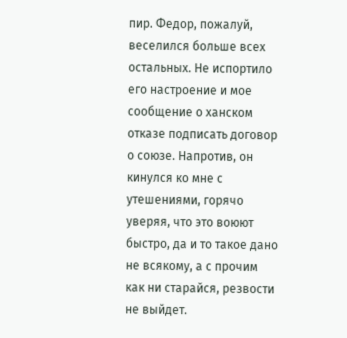пир. Федор, пожалуй, веселился больше всех остальных. Не испортило его настроение и мое сообщение о ханском отказе подписать договор о союзе. Напротив, он кинулся ко мне с утешениями, горячо уверяя, что это воюют быстро, да и то такое дано не всякому, а с прочим как ни старайся, резвости не выйдет.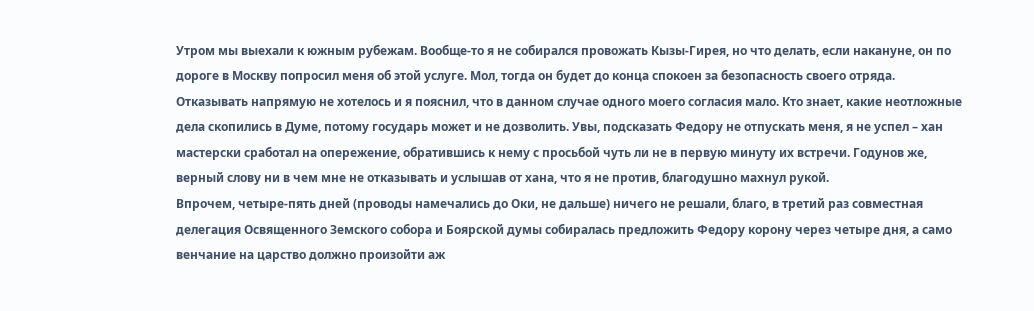Утром мы выехали к южным рубежам. Вообще-то я не собирался провожать Кызы-Гирея, но что делать, если накануне, он по дороге в Москву попросил меня об этой услуге. Мол, тогда он будет до конца спокоен за безопасность своего отряда. Отказывать напрямую не хотелось и я пояснил, что в данном случае одного моего согласия мало. Кто знает, какие неотложные дела скопились в Думе, потому государь может и не дозволить. Увы, подсказать Федору не отпускать меня, я не успел – хан мастерски сработал на опережение, обратившись к нему с просьбой чуть ли не в первую минуту их встречи. Годунов же, верный слову ни в чем мне не отказывать и услышав от хана, что я не против, благодушно махнул рукой.
Впрочем, четыре-пять дней (проводы намечались до Оки, не дальше) ничего не решали, благо, в третий раз совместная делегация Освященного Земского собора и Боярской думы собиралась предложить Федору корону через четыре дня, а само венчание на царство должно произойти аж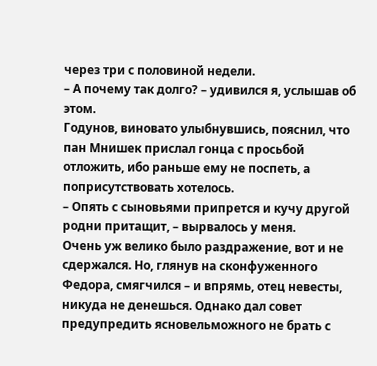через три с половиной недели.
– А почему так долго? – удивился я, услышав об этом.
Годунов, виновато улыбнувшись, пояснил, что пан Мнишек прислал гонца с просьбой отложить, ибо раньше ему не поспеть, а поприсутствовать хотелось.
– Опять с сыновьями припрется и кучу другой родни притащит, – вырвалось у меня.
Очень уж велико было раздражение, вот и не сдержался. Но, глянув на сконфуженного Федора, смягчился – и впрямь, отец невесты, никуда не денешься. Однако дал совет предупредить ясновельможного не брать с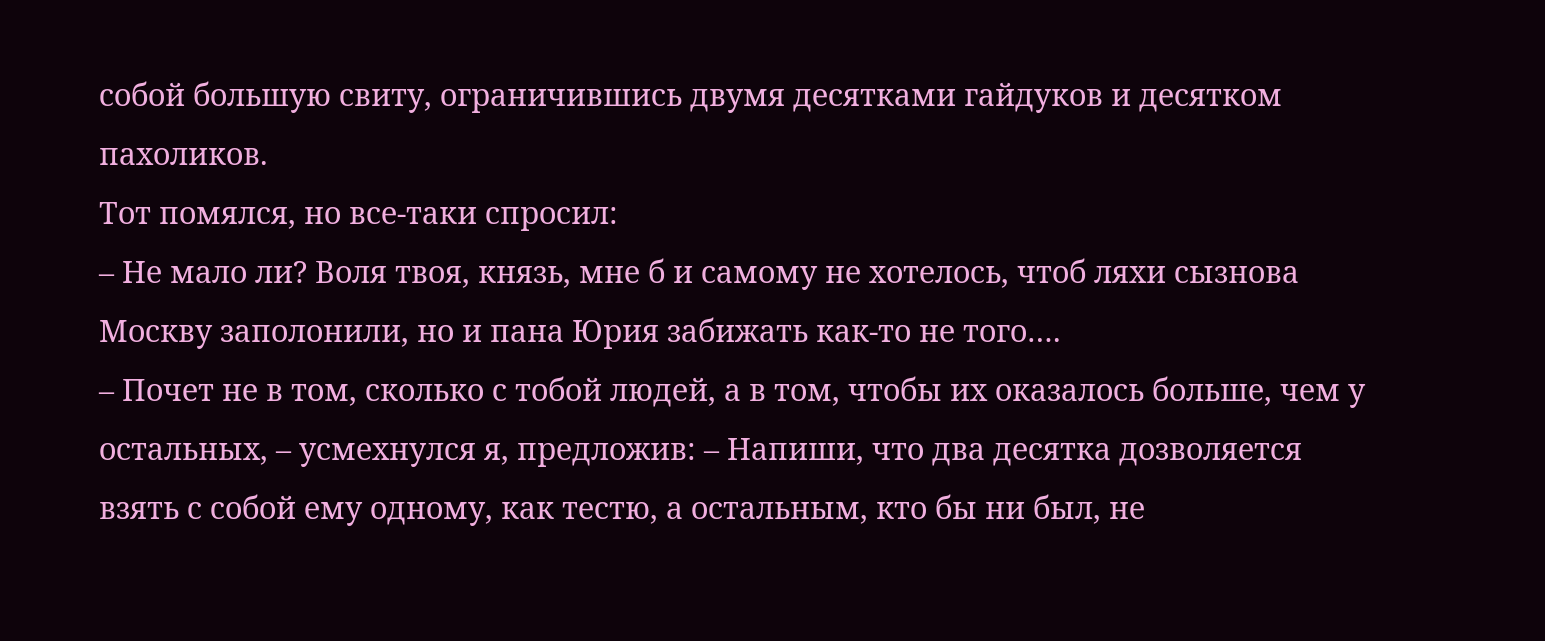собой большую свиту, ограничившись двумя десятками гайдуков и десятком пахоликов.
Тот помялся, но все-таки спросил:
– Не мало ли? Воля твоя, князь, мне б и самому не хотелось, чтоб ляхи сызнова Москву заполонили, но и пана Юрия забижать как-то не того….
– Почет не в том, сколько с тобой людей, а в том, чтобы их оказалось больше, чем у остальных, – усмехнулся я, предложив: – Напиши, что два десятка дозволяется взять с собой ему одному, как тестю, а остальным, кто бы ни был, не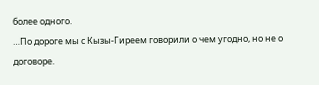более одного.
…По дороге мы с Кызы-Гиреем говорили о чем угодно, но не о договоре.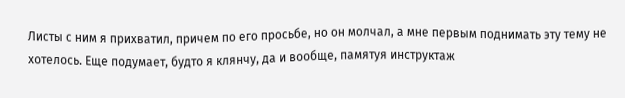Листы с ним я прихватил, причем по его просьбе, но он молчал, а мне первым поднимать эту тему не хотелось. Еще подумает, будто я клянчу, да и вообще, памятуя инструктаж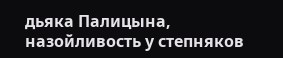дьяка Палицына, назойливость у степняков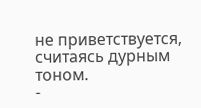не приветствуется, считаясь дурным тоном.
-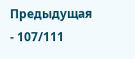Предыдущая
- 107/111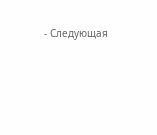- Следующая